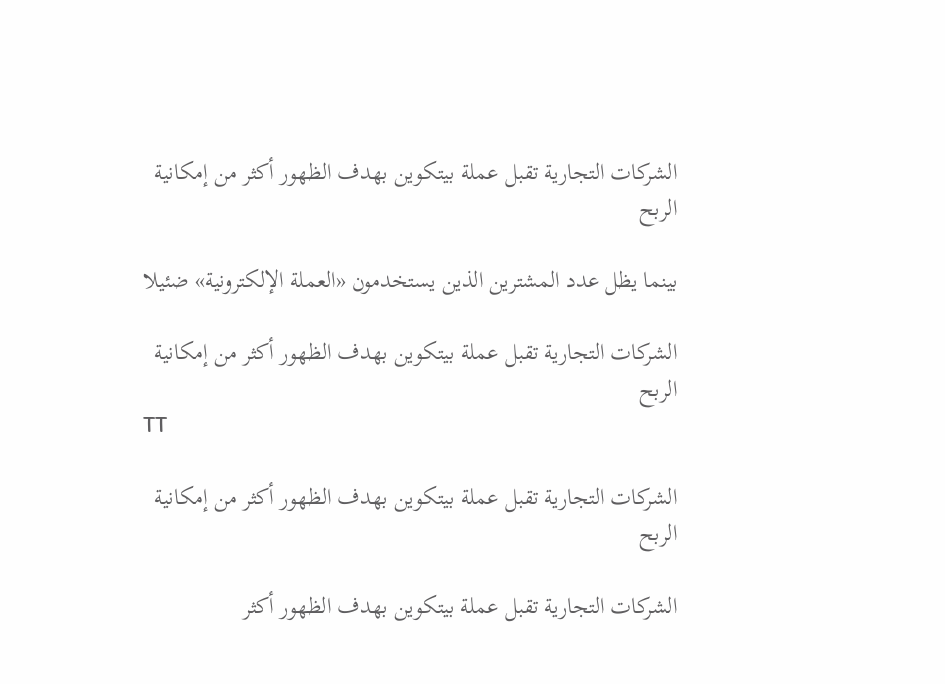الشركات التجارية تقبل عملة بيتكوين بهدف الظهور أكثر من إمكانية الربح

بينما يظل عدد المشترين الذين يستخدمون «العملة الإلكترونية» ضئيلا

الشركات التجارية تقبل عملة بيتكوين بهدف الظهور أكثر من إمكانية الربح
TT

الشركات التجارية تقبل عملة بيتكوين بهدف الظهور أكثر من إمكانية الربح

الشركات التجارية تقبل عملة بيتكوين بهدف الظهور أكثر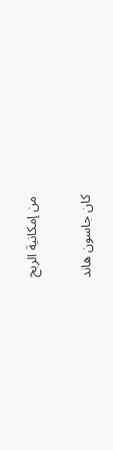من إمكانية الربح

كان جاسون هاند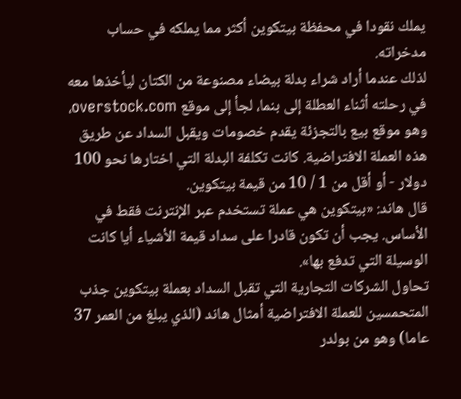يملك نقودا في محفظة بيتكوين أكثر مما يملكه في حساب مدخراته.
لذلك عندما أراد شراء بدلة بيضاء مصنوعة من الكتان ليأخذها معه في رحلته أثناء العطلة إلى بنما، لجأ إلى موقع overstock.com، وهو موقع بيع بالتجزئة يقدم خصومات ويقبل السداد عن طريق هذه العملة الافتراضية. كانت تكلفة البدلة التي اختارها نحو 100 دولار - أو أقل من 1 / 10 من قيمة بيتكوين.
قال هاند: «بيتكوين هي عملة تستخدم عبر الإنترنت فقط في الأساس. يجب أن تكون قادرا على سداد قيمة الأشياء أيا كانت الوسيلة التي تدفع بها».
تحاول الشركات التجارية التي تقبل السداد بعملة بيتكوين جذب المتحمسين للعملة الافتراضية أمثال هاند (الذي يبلغ من العمر 37 عاما) وهو من بولدر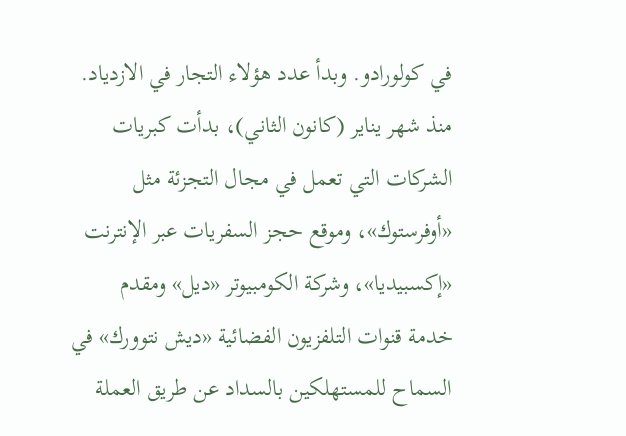في كولورادو. وبدأ عدد هؤلاء التجار في الازدياد.
منذ شهر يناير (كانون الثاني)، بدأت كبريات الشركات التي تعمل في مجال التجزئة مثل «أوفرستوك»، وموقع حجز السفريات عبر الإنترنت «إكسبيديا»، وشركة الكومبيوتر «ديل» ومقدم خدمة قنوات التلفزيون الفضائية «ديش نتوورك» في السماح للمستهلكين بالسداد عن طريق العملة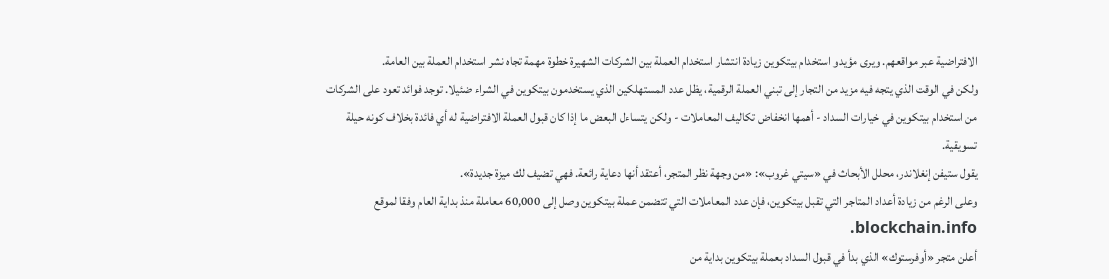الافتراضية عبر مواقعهم. ويرى مؤيدو استخدام بيتكوين زيادة انتشار استخدام العملة بين الشركات الشهيرة خطوة مهمة تجاه نشر استخدام العملة بين العامة.
ولكن في الوقت الذي يتجه فيه مزيد من التجار إلى تبني العملة الرقمية، يظل عدد المستهلكين الذي يستخدمون بيتكوين في الشراء ضئيلا. توجد فوائد تعود على الشركات من استخدام بيتكوين في خيارات السداد - أهمها انخفاض تكاليف المعاملات - ولكن يتساءل البعض ما إذا كان قبول العملة الافتراضية له أي فائدة بخلاف كونه حيلة تسويقية.
يقول ستيفن إنغلاندر، محلل الأبحاث في «سيتي غروب»: «من وجهة نظر المتجر، أعتقد أنها دعاية رائعة. فهي تضيف لك ميزة جديدة».
وعلى الرغم من زيادة أعداد المتاجر التي تقبل بيتكوين، فإن عدد المعاملات التي تتضمن عملة بيتكوين وصل إلى 60,000 معاملة منذ بداية العام وفقا لموقع blockchain.info.
أعلن متجر «أوفرستوك» الذي بدأ في قبول السداد بعملة بيتكوين بداية من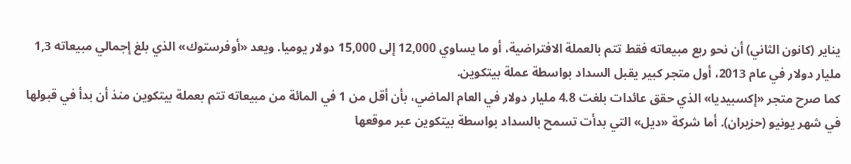يناير (كانون الثاني) أن نحو ربع مبيعاته فقط تتم بالعملة الافتراضية، أو ما يساوي 12,000 إلى 15,000 دولار يوميا. ويعد «أوفرستوك» الذي بلغ إجمالي مبيعاته 1,3 مليار دولار في عام 2013، أول متجر كبير يقبل السداد بواسطة عملة بيتكوين.
كما صرح متجر «إكسبيديا» الذي حقق عائدات بلغت 4.8 مليار دولار في العام الماضي، بأن أقل من 1 في المائة من مبيعاته تتم بعملة بيتكوين منذ أن بدأ في قبولها في شهر يونيو (حزيران). أما شركة «ديل» التي بدأت تسمح بالسداد بواسطة بيتكوين عبر موقعها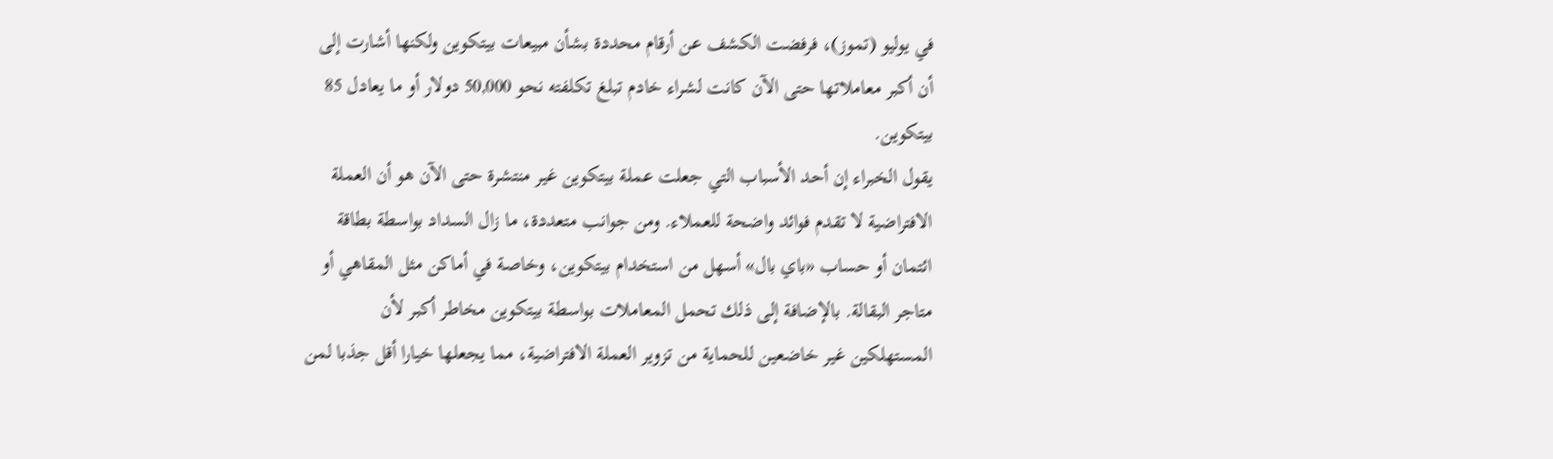في يوليو (تموز)، فرفضت الكشف عن أرقام محددة بشأن مبيعات بيتكوين ولكنها أشارت إلى أن أكبر معاملاتها حتى الآن كانت لشراء خادم تبلغ تكلفته نحو 50,000 دولار أو ما يعادل 85 بيتكوين.
يقول الخبراء إن أحد الأسباب التي جعلت عملة بيتكوين غير منتشرة حتى الآن هو أن العملة الافتراضية لا تقدم فوائد واضحة للعملاء. ومن جوانب متعددة، ما زال السداد بواسطة بطاقة ائتمان أو حساب «باي بال» أسهل من استخدام بيتكوين، وخاصة في أماكن مثل المقاهي أو متاجر البقالة. بالإضافة إلى ذلك تحمل المعاملات بواسطة بيتكوين مخاطر أكبر لأن المستهلكين غير خاضعين للحماية من تزوير العملة الافتراضية، مما يجعلها خيارا أقل جذبا لمن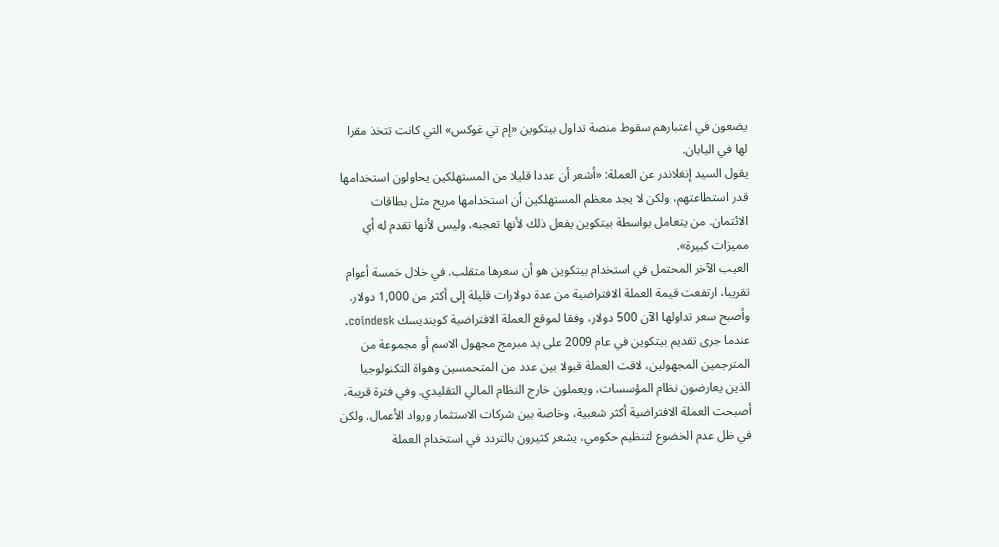يضعون في اعتبارهم سقوط منصة تداول بيتكوين «إم تي غوكس» التي كانت تتخذ مقرا لها في اليابان.
يقول السيد إنغلاندر عن العملة: «أشعر أن عددا قليلا من المستهلكين يحاولون استخدامها قدر استطاعتهم، ولكن لا يجد معظم المستهلكين أن استخدامها مريح مثل بطاقات الائتمان. من يتعامل بواسطة بيتكوين يفعل ذلك لأنها تعجبه، وليس لأنها تقدم له أي مميزات كبيرة».
العيب الآخر المحتمل في استخدام بيتكوين هو أن سعرها متقلب. في خلال خمسة أعوام تقريبا، ارتفعت قيمة العملة الافتراضية من عدة دولارات قليلة إلى أكثر من 1,000 دولار. وأصبح سعر تداولها الآن 500 دولار، وفقا لموقع العملة الافتراضية كوينديسك coindesk.
عندما جرى تقديم بيتكوين في عام 2009 على يد مبرمج مجهول الاسم أو مجموعة من المترجمين المجهولين، لاقت العملة قبولا بين عدد من المتحمسين وهواة التكنولوجيا الذين يعارضون نظام المؤسسات، ويعملون خارج النظام المالي التقليدي. وفي فترة قريبة، أصبحت العملة الافتراضية أكثر شعبية، وخاصة بين شركات الاستثمار ورواد الأعمال. ولكن في ظل عدم الخضوع لتنظيم حكومي، يشعر كثيرون بالتردد في استخدام العملة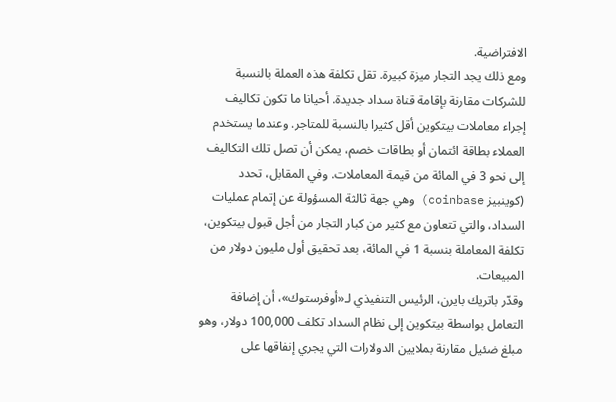الافتراضية.
ومع ذلك يجد التجار ميزة كبيرة. تقل تكلفة هذه العملة بالنسبة للشركات مقارنة بإقامة قناة سداد جديدة. أحيانا ما تكون تكاليف إجراء معاملات بيتكوين أقل كثيرا بالنسبة للمتاجر. وعندما يستخدم العملاء بطاقة ائتمان أو بطاقات خصم، يمكن أن تصل تلك التكاليف إلى نحو 3 في المائة من قيمة المعاملات. وفي المقابل، تحدد (كوينبيز coinbase) وهي جهة ثالثة المسؤولة عن إتمام عمليات السداد، والتي تتعاون مع كثير من كبار التجار من أجل قبول بيتكوين، تكلفة المعاملة بنسبة 1 في المائة، بعد تحقيق أول مليون دولار من المبيعات.
وقدّر باتريك بايرن، الرئيس التنفيذي لـ«أوفرستوك»، أن إضافة التعامل بواسطة بيتكوين إلى نظام السداد تكلف 100,000 دولار، وهو مبلغ ضئيل مقارنة بملايين الدولارات التي يجري إنفاقها على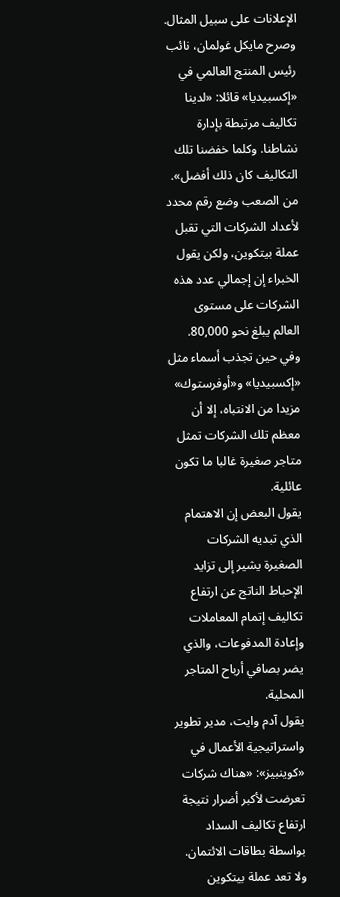الإعلانات على سبيل المثال.
وصرح مايكل غولمان، نائب رئيس المنتج العالمي في «إكسبيديا» قائلا: «لدينا تكاليف مرتبطة بإدارة نشاطنا. وكلما خفضنا تلك التكاليف كان ذلك أفضل».
من الصعب وضع رقم محدد لأعداد الشركات التي تقبل عملة بيتكوين، ولكن يقول الخبراء إن إجمالي عدد هذه الشركات على مستوى العالم يبلغ نحو 80,000. وفي حين تجذب أسماء مثل «إكسبيديا» و«أوفرستوك» مزيدا من الانتباه، إلا أن معظم تلك الشركات تمثل متاجر صغيرة غالبا ما تكون عائلية.
يقول البعض إن الاهتمام الذي تبديه الشركات الصغيرة يشير إلى تزايد الإحباط الناتج عن ارتفاع تكاليف إتمام المعاملات وإعادة المدفوعات، والذي يضر بصافي أرباح المتاجر المحلية.
يقول آدم وايت، مدير تطوير واستراتيجية الأعمال في «كوينبيز»: «هناك شركات تعرضت لأكبر أضرار نتيجة ارتفاع تكاليف السداد بواسطة بطاقات الائتمان. ولا تعد عملة بيتكوين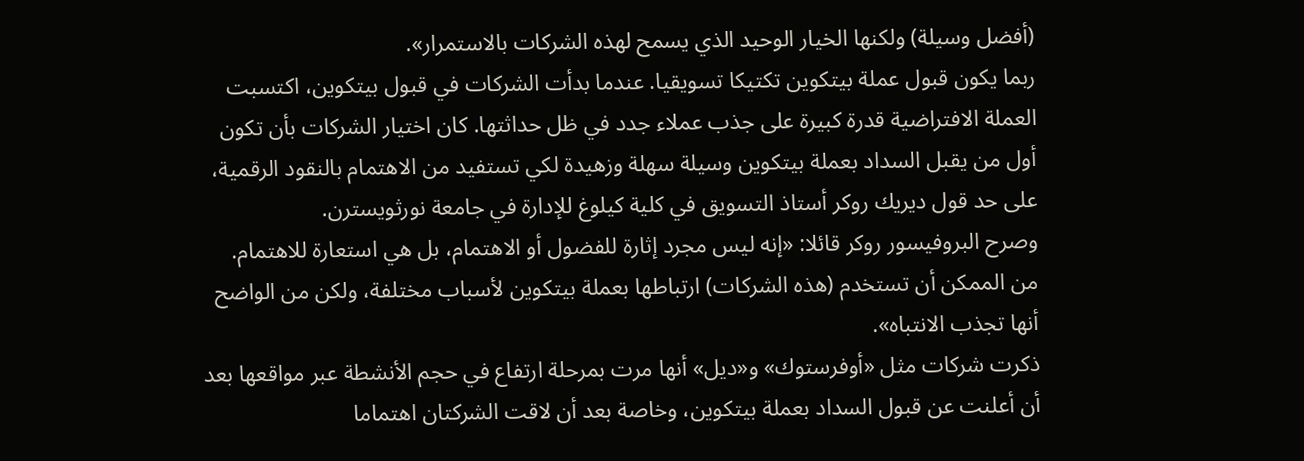(أفضل وسيلة) ولكنها الخيار الوحيد الذي يسمح لهذه الشركات بالاستمرار».
ربما يكون قبول عملة بيتكوين تكتيكا تسويقيا. عندما بدأت الشركات في قبول بيتكوين، اكتسبت العملة الافتراضية قدرة كبيرة على جذب عملاء جدد في ظل حداثتها. كان اختيار الشركات بأن تكون أول من يقبل السداد بعملة بيتكوين وسيلة سهلة وزهيدة لكي تستفيد من الاهتمام بالنقود الرقمية، على حد قول ديريك روكر أستاذ التسويق في كلية كيلوغ للإدارة في جامعة نورثويسترن.
وصرح البروفيسور روكر قائلا: «إنه ليس مجرد إثارة للفضول أو الاهتمام، بل هي استعارة للاهتمام. من الممكن أن تستخدم (هذه الشركات) ارتباطها بعملة بيتكوين لأسباب مختلفة، ولكن من الواضح أنها تجذب الانتباه».
ذكرت شركات مثل «أوفرستوك» و«ديل» أنها مرت بمرحلة ارتفاع في حجم الأنشطة عبر مواقعها بعد أن أعلنت عن قبول السداد بعملة بيتكوين، وخاصة بعد أن لاقت الشركتان اهتماما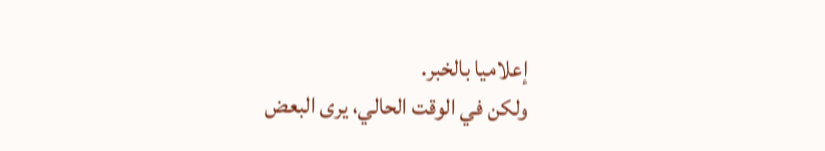إعلاميا بالخبر.
ولكن في الوقت الحالي، يرى البعض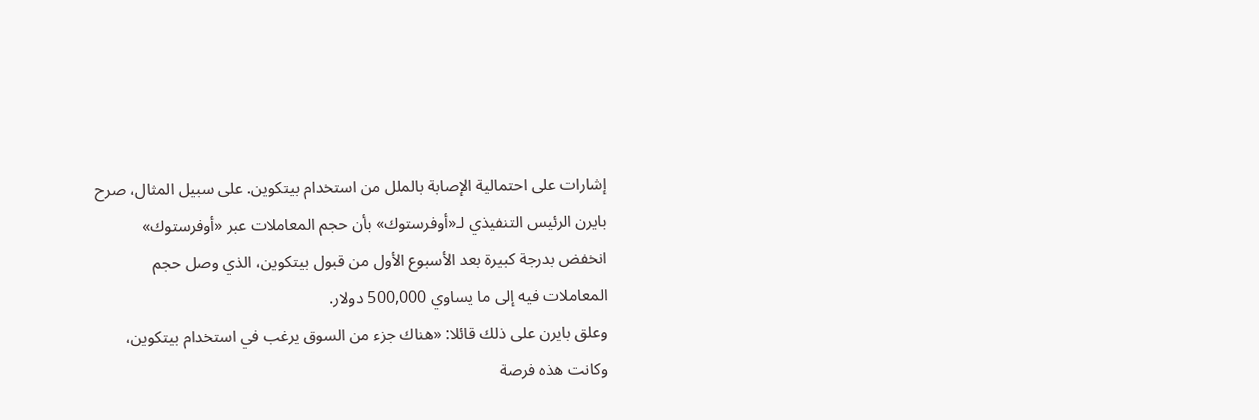إشارات على احتمالية الإصابة بالملل من استخدام بيتكوين. على سبيل المثال، صرح بايرن الرئيس التنفيذي لـ«أوفرستوك» بأن حجم المعاملات عبر «أوفرستوك» انخفض بدرجة كبيرة بعد الأسبوع الأول من قبول بيتكوين، الذي وصل حجم المعاملات فيه إلى ما يساوي 500,000 دولار.
وعلق بايرن على ذلك قائلا: «هناك جزء من السوق يرغب في استخدام بيتكوين، وكانت هذه فرصة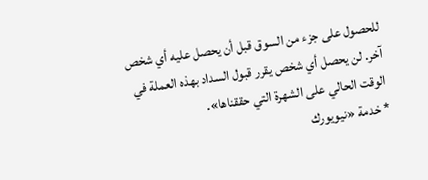للحصول على جزء من السوق قبل أن يحصل عليه أي شخص آخر. لن يحصل أي شخص يقرر قبول السداد بهذه العملة في الوقت الحالي على الشهرة التي حققناها».
* خدمة «نيويورك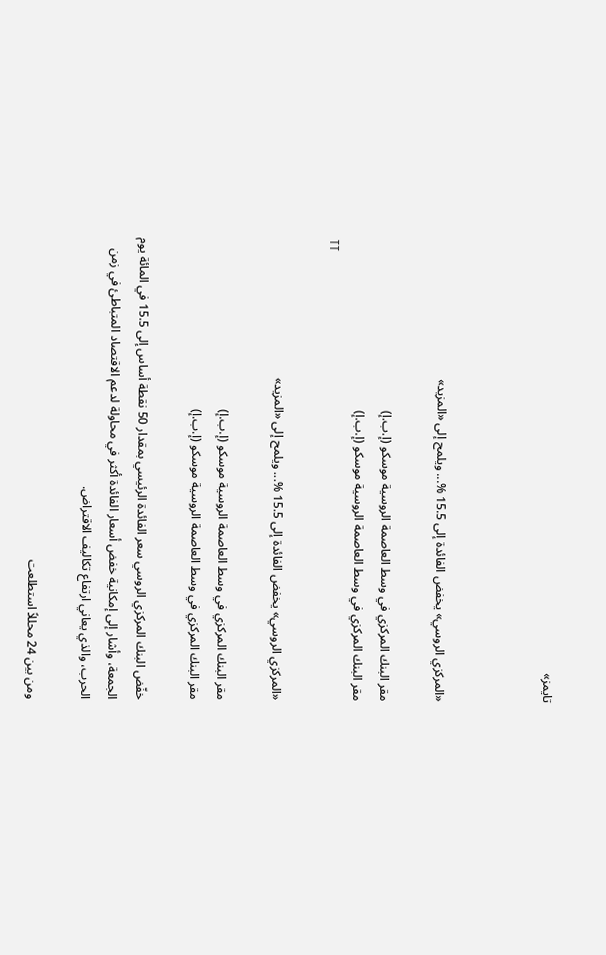تايمز»



«المركزي الروسي» يخفض الفائدة إلى 15.5 %... ويلمح إلى «المزيد»

مقر البنك المركزي في وسط العاصمة الروسية موسكو (إ.ب.إ)
مقر البنك المركزي في وسط العاصمة الروسية موسكو (إ.ب.إ)
TT

«المركزي الروسي» يخفض الفائدة إلى 15.5 %... ويلمح إلى «المزيد»

مقر البنك المركزي في وسط العاصمة الروسية موسكو (إ.ب.إ)
مقر البنك المركزي في وسط العاصمة الروسية موسكو (إ.ب.إ)

خفّض البنك المركزي الروسي سعر الفائدة الرئيسي بمقدار 50 نقطة أساس إلى 15.5 في المائة يوم الجمعة، وأشار إلى إمكانية خفض أسعار الفائدة أكثر في محاولة لدعم الاقتصاد المتباطئ في زمن الحرب، والذي يعاني ارتفاع تكاليف الاقتراض.

ومن بين 24 محللاً استطلعت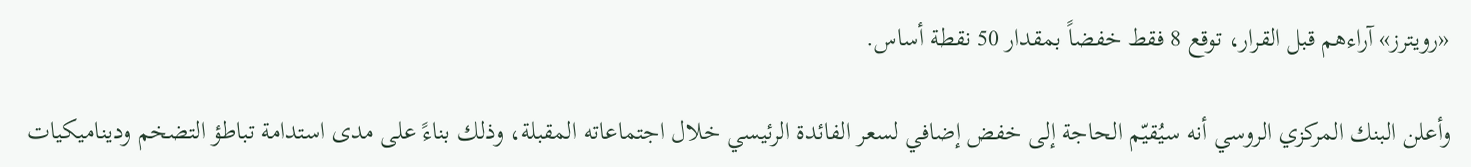«رويترز» آراءهم قبل القرار، توقع 8 فقط خفضاً بمقدار 50 نقطة أساس.

وأعلن البنك المركزي الروسي أنه سيُقيّم الحاجة إلى خفض إضافي لسعر الفائدة الرئيسي خلال اجتماعاته المقبلة، وذلك بناءً على مدى استدامة تباطؤ التضخم وديناميكيات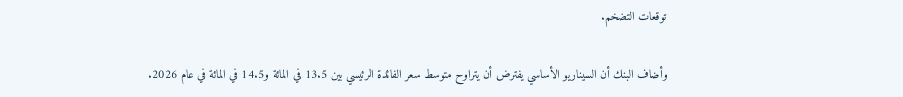توقعات التضخم.

وأضاف البنك أن السيناريو الأساسي يفترض أن يتراوح متوسط سعر الفائدة الرئيسي بين 13.5 في المائة و14.5 في المائة في عام 2026.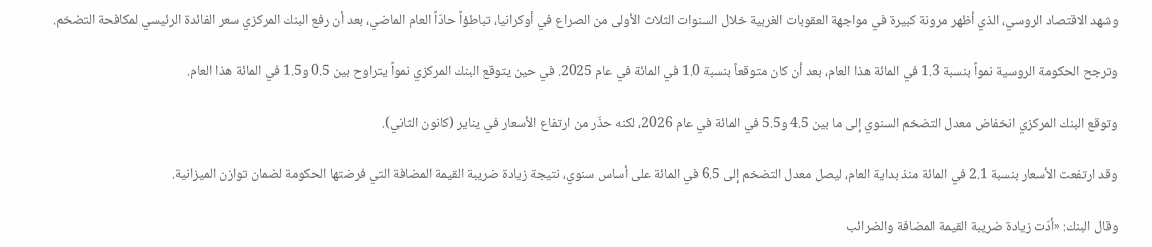وشهد الاقتصاد الروسي، الذي أظهر مرونة كبيرة في مواجهة العقوبات الغربية خلال السنوات الثلاث الأولى من الصراع في أوكرانيا، تباطؤاً حادّاً العام الماضي، بعد أن رفع البنك المركزي سعر الفائدة الرئيسي لمكافحة التضخم.

وترجح الحكومة الروسية نمواً بنسبة 1.3 في المائة هذا العام، بعد أن كان متوقعاً بنسبة 1.0 في المائة في عام 2025. في حين يتوقع البنك المركزي نمواً يتراوح بين 0.5 و1.5 في المائة هذا العام.

وتوقع البنك المركزي انخفاض معدل التضخم السنوي إلى ما بين 4.5 و5.5 في المائة في عام 2026، لكنه حذّر من ارتفاع الأسعار في يناير (كانون الثاني).

وقد ارتفعت الأسعار بنسبة 2.1 في المائة منذ بداية العام، ليصل معدل التضخم إلى 6.5 في المائة على أساس سنوي، نتيجة زيادة ضريبة القيمة المضافة التي فرضتها الحكومة لضمان توازن الميزانية.

وقال البنك: «أدّت زيادة ضريبة القيمة المضافة والضرائب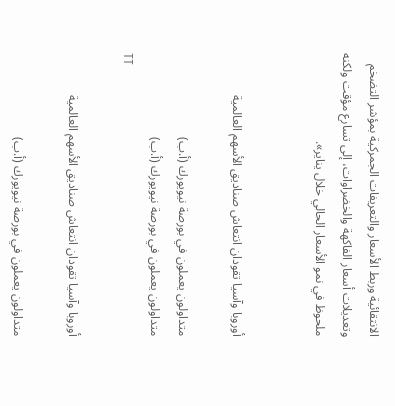الانتقائية وربط الأسعار والتعريفات الجمركية بمؤشر التضخم وتعديلات أسعار الفاكهة والخضراوات، إلى تسارع مؤقت ولكنه ملحوظ في نمو الأسعار الحالي خلال يناير».


أوروبا وآسيا تقودان انتعاش صناديق الأسهم العالمية

متداولون يعملون في بورصة نيويورك (أ.ب)
متداولون يعملون في بورصة نيويورك (أ.ب)
TT

أوروبا وآسيا تقودان انتعاش صناديق الأسهم العالمية

متداولون يعملون في بورصة نيويورك (أ.ب)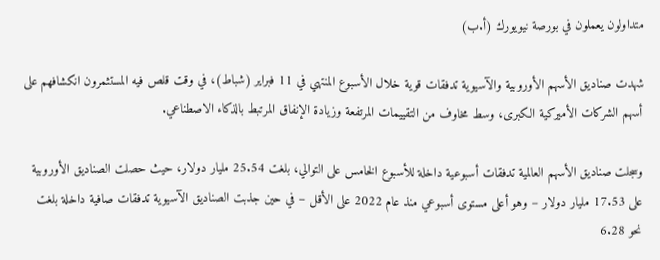متداولون يعملون في بورصة نيويورك (أ.ب)

شهدت صناديق الأسهم الأوروبية والآسيوية تدفقات قوية خلال الأسبوع المنتهي في 11 فبراير (شباط)، في وقت قلص فيه المستثمرون انكشافهم على أسهم الشركات الأميركية الكبرى، وسط مخاوف من التقييمات المرتفعة وزيادة الإنفاق المرتبط بالذكاء الاصطناعي.

وسجلت صناديق الأسهم العالمية تدفقات أسبوعية داخلة للأسبوع الخامس على التوالي، بلغت 25.54 مليار دولار، حيث حصلت الصناديق الأوروبية على 17.53 مليار دولار – وهو أعلى مستوى أسبوعي منذ عام 2022 على الأقل – في حين جذبت الصناديق الآسيوية تدفقات صافية داخلة بلغت نحو 6.28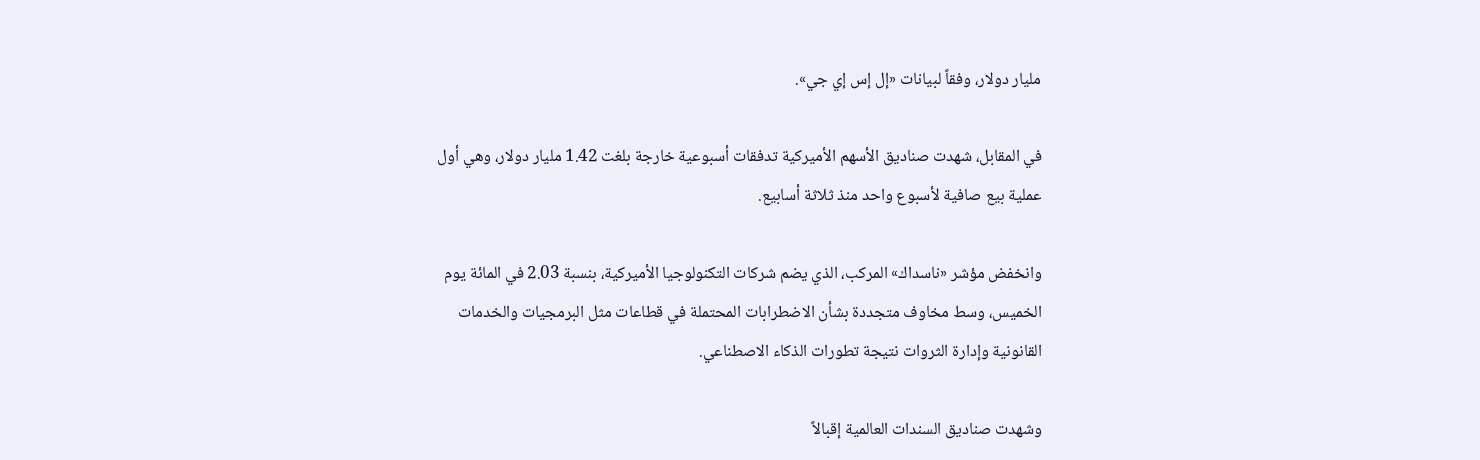مليار دولار، وفقاً لبيانات «إل إس إي جي».

في المقابل، شهدت صناديق الأسهم الأميركية تدفقات أسبوعية خارجة بلغت 1.42 مليار دولار، وهي أول عملية بيع صافية لأسبوع واحد منذ ثلاثة أسابيع.

وانخفض مؤشر «ناسداك» المركب، الذي يضم شركات التكنولوجيا الأميركية، بنسبة 2.03 في المائة يوم الخميس، وسط مخاوف متجددة بشأن الاضطرابات المحتملة في قطاعات مثل البرمجيات والخدمات القانونية وإدارة الثروات نتيجة تطورات الذكاء الاصطناعي.

وشهدت صناديق السندات العالمية إقبالاً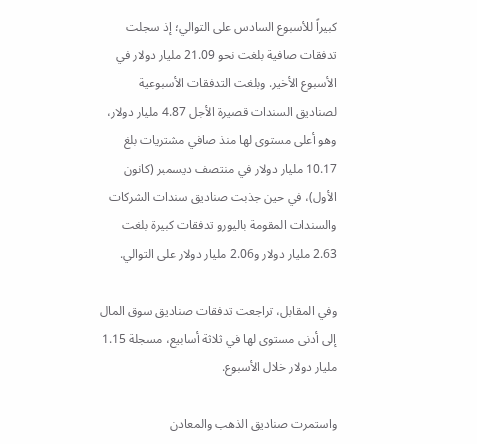كبيراً للأسبوع السادس على التوالي؛ إذ سجلت تدفقات صافية بلغت نحو 21.09 مليار دولار في الأسبوع الأخير. وبلغت التدفقات الأسبوعية لصناديق السندات قصيرة الأجل 4.87 مليار دولار، وهو أعلى مستوى لها منذ صافي مشتريات بلغ 10.17 مليار دولار في منتصف ديسمبر (كانون الأول)، في حين جذبت صناديق سندات الشركات والسندات المقومة باليورو تدفقات كبيرة بلغت 2.63 مليار دولار و2.06 مليار دولار على التوالي.

وفي المقابل، تراجعت تدفقات صناديق سوق المال إلى أدنى مستوى لها في ثلاثة أسابيع، مسجلة 1.15 مليار دولار خلال الأسبوع.

واستمرت صناديق الذهب والمعادن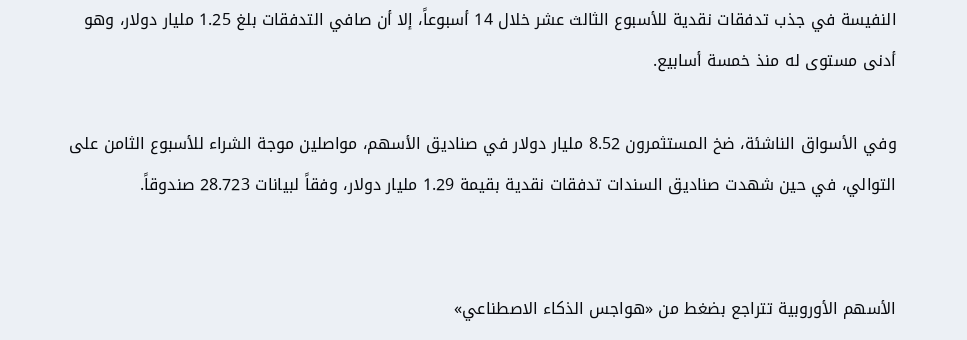النفيسة في جذب تدفقات نقدية للأسبوع الثالث عشر خلال 14 أسبوعاً، إلا أن صافي التدفقات بلغ 1.25 مليار دولار، وهو أدنى مستوى له منذ خمسة أسابيع.

وفي الأسواق الناشئة، ضخ المستثمرون 8.52 مليار دولار في صناديق الأسهم، مواصلين موجة الشراء للأسبوع الثامن على التوالي، في حين شهدت صناديق السندات تدفقات نقدية بقيمة 1.29 مليار دولار، وفقاً لبيانات 28.723 صندوقاً.


الأسهم الأوروبية تتراجع بضغط من «هواجس الذكاء الاصطناعي»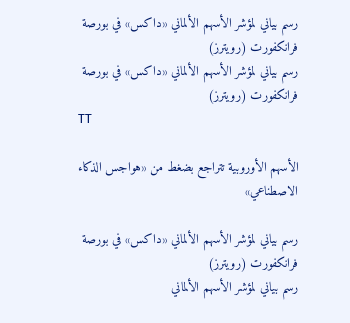رسم بياني لمؤشر الأسهم الألماني «داكس» في بورصة فرانكفورت (رويترز)
رسم بياني لمؤشر الأسهم الألماني «داكس» في بورصة فرانكفورت (رويترز)
TT

الأسهم الأوروبية تتراجع بضغط من «هواجس الذكاء الاصطناعي»

رسم بياني لمؤشر الأسهم الألماني «داكس» في بورصة فرانكفورت (رويترز)
رسم بياني لمؤشر الأسهم الألماني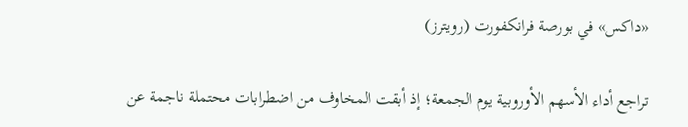«داكس» في بورصة فرانكفورت (رويترز)

تراجع أداء الأسهم الأوروبية يوم الجمعة؛ إذ أبقت المخاوف من اضطرابات محتملة ناجمة عن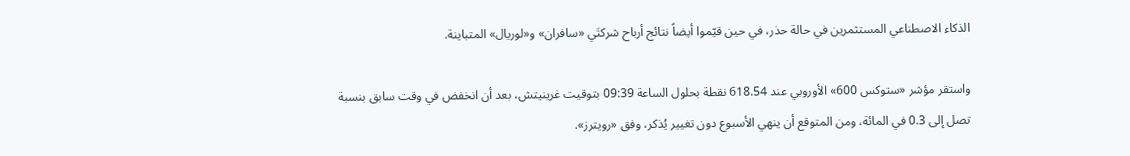الذكاء الاصطناعي المستثمرين في حالة حذر، في حين قيّموا أيضاً نتائج أرباح شركتَي «سافران» و«لوريال» المتباينة.

واستقر مؤشر «ستوكس 600» الأوروبي عند 618.54 نقطة بحلول الساعة 09:39 بتوقيت غرينيتش، بعد أن انخفض في وقت سابق بنسبة تصل إلى 0.3 في المائة، ومن المتوقع أن ينهي الأسبوع دون تغيير يُذكر، وفق «رويترز».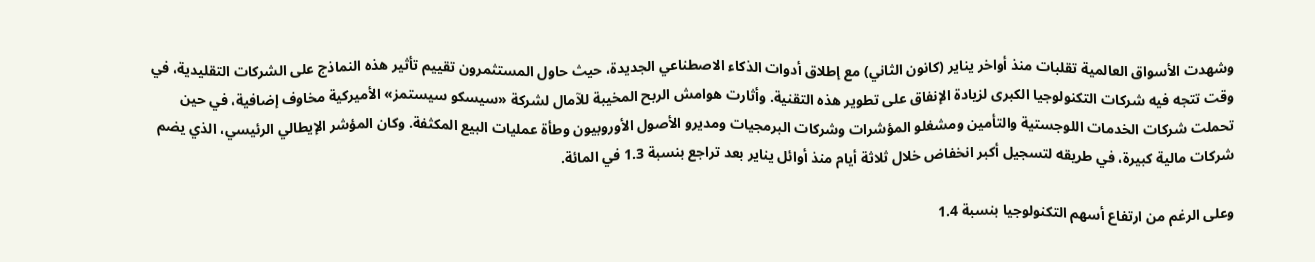وشهدت الأسواق العالمية تقلبات منذ أواخر يناير (كانون الثاني) مع إطلاق أدوات الذكاء الاصطناعي الجديدة، حيث حاول المستثمرون تقييم تأثير هذه النماذج على الشركات التقليدية، في وقت تتجه فيه شركات التكنولوجيا الكبرى لزيادة الإنفاق على تطوير هذه التقنية. وأثارت هوامش الربح المخيبة للآمال لشركة «سيسكو سيستمز» الأميركية مخاوف إضافية، في حين تحملت شركات الخدمات اللوجستية والتأمين ومشغلو المؤشرات وشركات البرمجيات ومديرو الأصول الأوروبيون وطأة عمليات البيع المكثفة. وكان المؤشر الإيطالي الرئيسي، الذي يضم شركات مالية كبيرة، في طريقه لتسجيل أكبر انخفاض خلال ثلاثة أيام منذ أوائل يناير بعد تراجع بنسبة 1.3 في المائة.

وعلى الرغم من ارتفاع أسهم التكنولوجيا بنسبة 1.4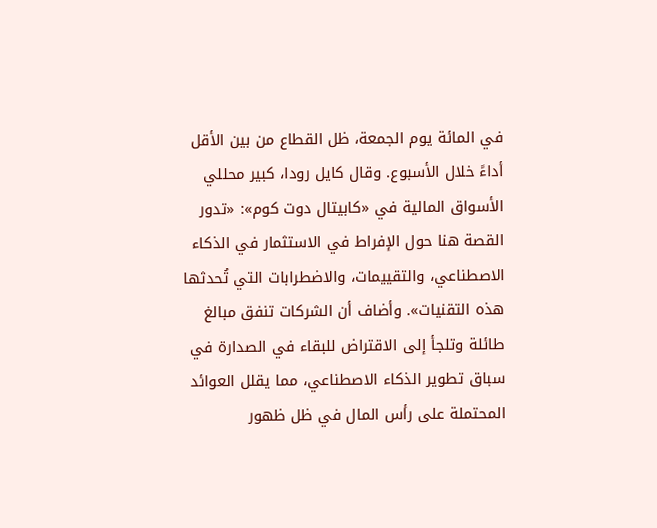في المائة يوم الجمعة، ظل القطاع من بين الأقل أداءً خلال الأسبوع. وقال كايل رودا، كبير محللي الأسواق المالية في «كابيتال دوت كوم»: «تدور القصة هنا حول الإفراط في الاستثمار في الذكاء الاصطناعي، والتقييمات، والاضطرابات التي تُحدثها هذه التقنيات». وأضاف أن الشركات تنفق مبالغ طائلة وتلجأ إلى الاقتراض للبقاء في الصدارة في سباق تطوير الذكاء الاصطناعي، مما يقلل العوائد المحتملة على رأس المال في ظل ظهور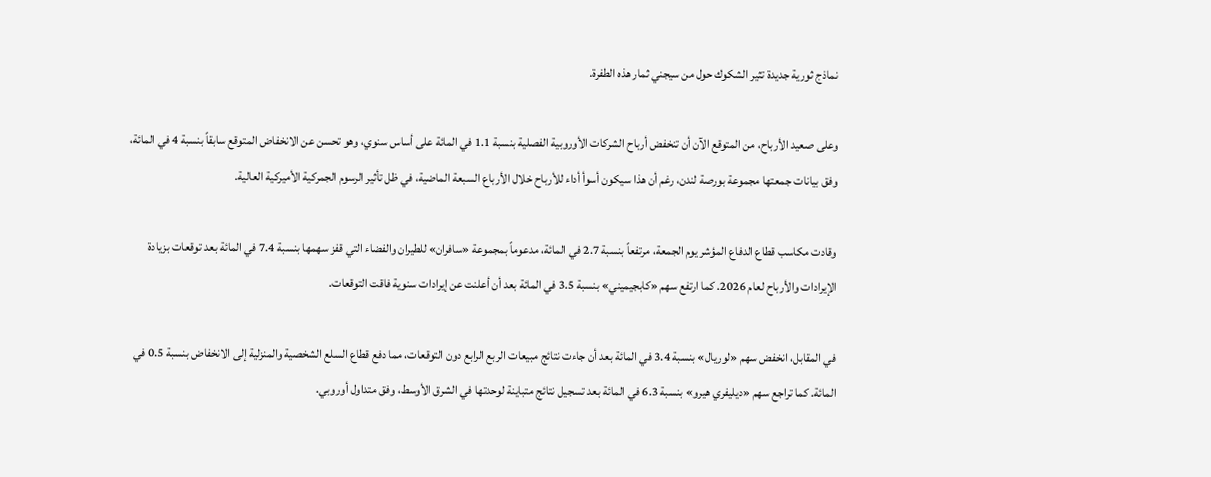نماذج ثورية جديدة تثير الشكوك حول من سيجني ثمار هذه الطفرة.

وعلى صعيد الأرباح، من المتوقع الآن أن تنخفض أرباح الشركات الأوروبية الفصلية بنسبة 1.1 في المائة على أساس سنوي، وهو تحسن عن الانخفاض المتوقع سابقاً بنسبة 4 في المائة، وفق بيانات جمعتها مجموعة بورصة لندن، رغم أن هذا سيكون أسوأ أداء للأرباح خلال الأرباع السبعة الماضية، في ظل تأثير الرسوم الجمركية الأميركية العالية.

وقادت مكاسب قطاع الدفاع المؤشر يوم الجمعة، مرتفعاً بنسبة 2.7 في المائة، مدعوماً بمجموعة «سافران» للطيران والفضاء التي قفز سهمها بنسبة 7.4 في المائة بعد توقعات بزيادة الإيرادات والأرباح لعام 2026. كما ارتفع سهم «كابجيميني» بنسبة 3.5 في المائة بعد أن أعلنت عن إيرادات سنوية فاقت التوقعات.

في المقابل، انخفض سهم «لوريال» بنسبة 3.4 في المائة بعد أن جاءت نتائج مبيعات الربع الرابع دون التوقعات، مما دفع قطاع السلع الشخصية والمنزلية إلى الانخفاض بنسبة 0.5 في المائة. كما تراجع سهم «ديليفري هيرو» بنسبة 6.3 في المائة بعد تسجيل نتائج متباينة لوحدتها في الشرق الأوسط، وفق متداول أوروبي.